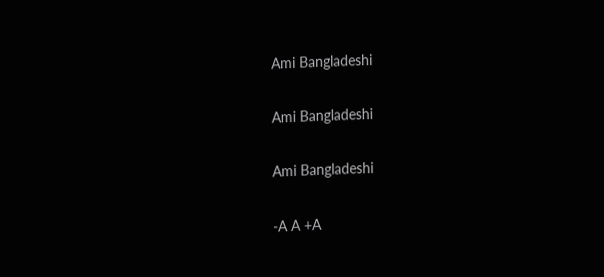Ami Bangladeshi

Ami Bangladeshi

Ami Bangladeshi

-A A +A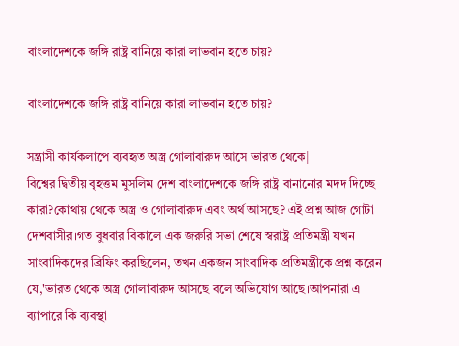বাংলাদেশকে জঙ্গি রাষ্ট্র বানিয়ে কারা লাভবান হতে চায়?

বাংলাদেশকে জঙ্গি রাষ্ট্র বানিয়ে কারা লাভবান হতে চায়?

সন্ত্রাসী কার্যকলাপে ব্যবহৃত অস্ত্র গোলাবারুদ আসে ভারত থেকে|
বিশ্বের দ্বিতীয় বৃহত্তম মুসলিম দেশ বাংলাদেশকে জঙ্গি রাষ্ট্র বানানোর মদদ দিচ্ছে কারা?কোথায় থেকে অস্ত্র ও গোলাবারুদ এবং অর্থ আসছে? এই প্রশ্ন আজ গোটা দেশবাসীর।গত বুধবার বিকালে এক জরুরি সভা শেষে স্বরাষ্ট্র প্রতিমন্ত্রী যখন সাংবাদিকদের ব্রিফিং করছিলেন, তখন একজন সাংবাদিক প্রতিমন্ত্রীকে প্রশ্ন করেন যে,'ভারত থেকে অস্ত্র গোলাবারুদ আসছে বলে অভিযোগ আছে।আপনারা এ ব্যাপারে কি ব্যবস্থা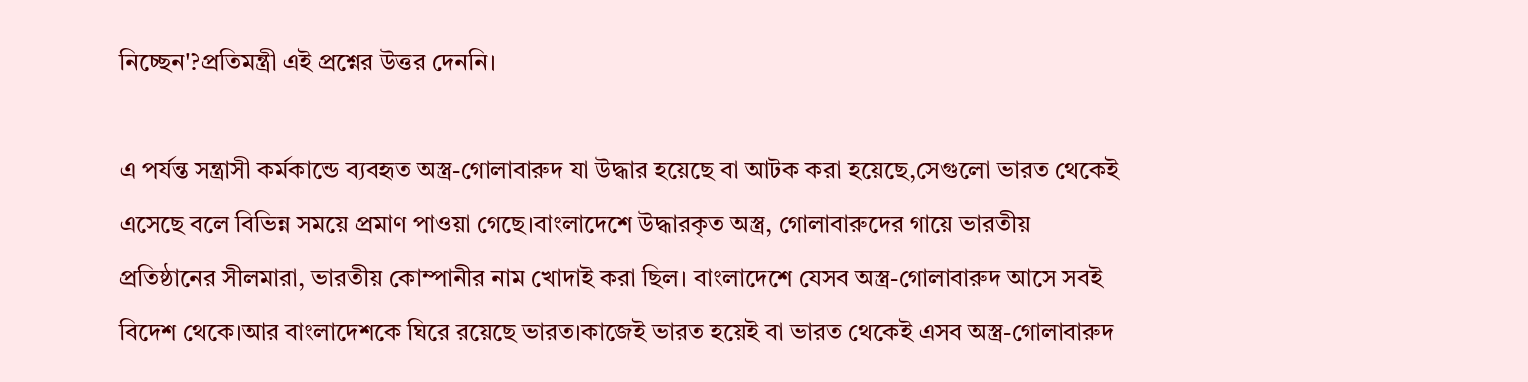নিচ্ছেন'?প্রতিমন্ত্রী এই প্রশ্নের উত্তর দেননি।

এ পর্যন্ত সন্ত্রাসী কর্মকান্ডে ব্যবহৃত অস্ত্র-গোলাবারুদ যা উদ্ধার হয়েছে বা আটক করা হয়েছে,সেগুলো ভারত থেকেই এসেছে বলে বিভিন্ন সময়ে প্রমাণ পাওয়া গেছে।বাংলাদেশে উদ্ধারকৃত অস্ত্র, গোলাবারুদের গায়ে ভারতীয় প্রতিষ্ঠানের সীলমারা, ভারতীয় কোম্পানীর নাম খোদাই করা ছিল। বাংলাদেশে যেসব অস্ত্র-গোলাবারুদ আসে সবই বিদেশ থেকে।আর বাংলাদেশকে ঘিরে রয়েছে ভারত।কাজেই ভারত হয়েই বা ভারত থেকেই এসব অস্ত্র-গোলাবারুদ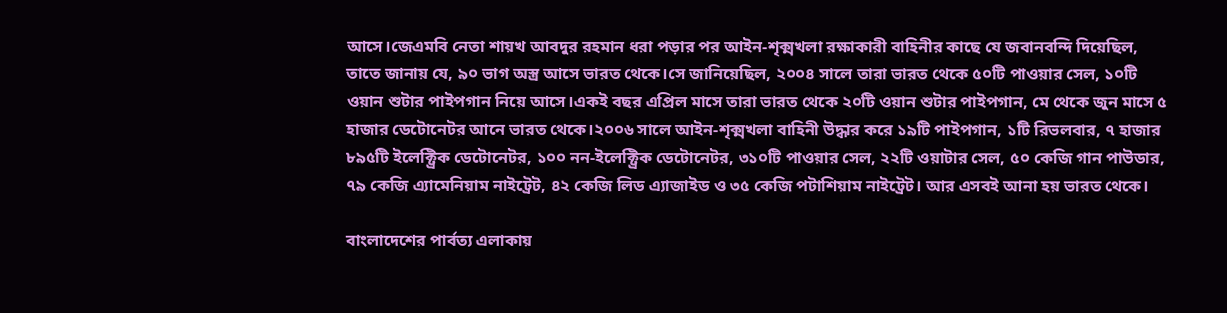আসে।জেএমবি নেতা শায়খ আবদুর রহমান ধরা পড়ার পর আইন-শৃক্মখলা রক্ষাকারী বাহিনীর কাছে যে জবানবন্দি দিয়েছিল, তাতে জানায় যে, ৯০ ভাগ অস্ত্র আসে ভারত থেকে।সে জানিয়েছিল, ২০০৪ সালে তারা ভারত থেকে ৫০টি পাওয়ার সেল, ১০টি ওয়ান শুটার পাইপগান নিয়ে আসে।একই বছর এপ্রিল মাসে তারা ভারত থেকে ২০টি ওয়ান শুটার পাইপগান, মে থেকে জুন মাসে ৫ হাজার ডেটোনেটর আনে ভারত থেকে।২০০৬ সালে আইন-শৃক্মখলা বাহিনী উদ্ধার করে ১৯টি পাইপগান, ১টি রিভলবার, ৭ হাজার ৮৯৫টি ইলেক্ট্রিক ডেটোনেটর, ১০০ নন-ইলেক্ট্রিক ডেটোনেটর, ৩১০টি পাওয়ার সেল, ২২টি ওয়াটার সেল, ৫০ কেজি গান পাউডার, ৭৯ কেজি এ্যামেনিয়াম নাইট্রেট, ৪২ কেজি লিড এ্যাজাইড ও ৩৫ কেজি পটাশিয়াম নাইট্রেট। আর এসবই আনা হয় ভারত থেকে।

বাংলাদেশের পার্বত্য এলাকায়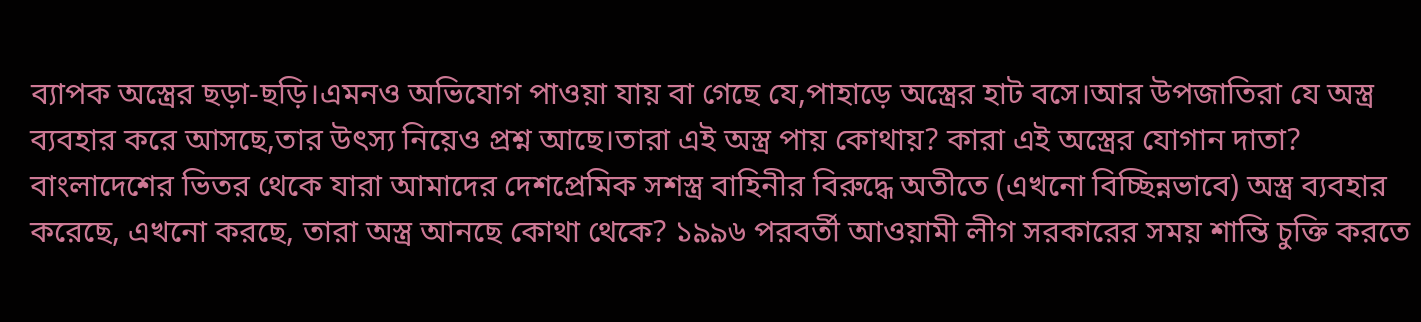ব্যাপক অস্ত্রের ছড়া-ছড়ি।এমনও অভিযোগ পাওয়া যায় বা গেছে যে,পাহাড়ে অস্ত্রের হাট বসে।আর উপজাতিরা যে অস্ত্র ব্যবহার করে আসছে,তার উৎস্য নিয়েও প্রশ্ন আছে।তারা এই অস্ত্র পায় কোথায়? কারা এই অস্ত্রের যোগান দাতা? বাংলাদেশের ভিতর থেকে যারা আমাদের দেশপ্রেমিক সশস্ত্র বাহিনীর বিরুদ্ধে অতীতে (এখনো বিচ্ছিন্নভাবে) অস্ত্র ব্যবহার করেছে, এখনো করছে, তারা অস্ত্র আনছে কোথা থেকে? ১৯৯৬ পরবর্তী আওয়ামী লীগ সরকারের সময় শান্তি চুক্তি করতে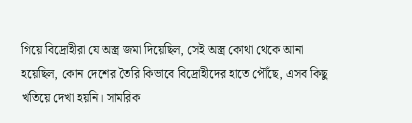গিয়ে বিদ্রোহীরা যে অস্ত্র জমা দিয়েছিল, সেই অস্ত্র কোথা থেকে আনা হয়েছিল, কোন দেশের তৈরি কিভাবে বিদ্রোহীদের হাতে পৌঁছে, এসব কিছু খতিয়ে দেখা হয়নি। সামরিক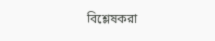বিশ্লেষকরা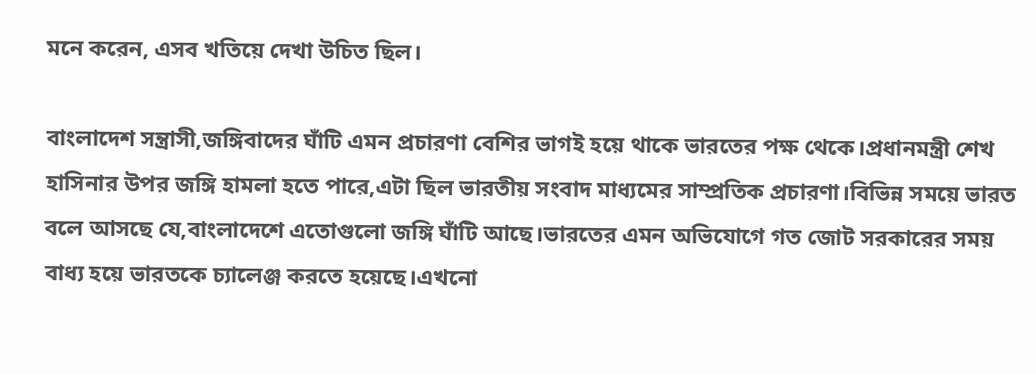মনে করেন, এসব খতিয়ে দেখা উচিত ছিল।

বাংলাদেশ সন্ত্রাসী,জঙ্গিবাদের ঘাঁটি এমন প্রচারণা বেশির ভাগই হয়ে থাকে ভারতের পক্ষ থেকে।প্রধানমন্ত্রী শেখ হাসিনার উপর জঙ্গি হামলা হতে পারে,এটা ছিল ভারতীয় সংবাদ মাধ্যমের সাম্প্রতিক প্রচারণা।বিভিন্ন সময়ে ভারত বলে আসছে যে,বাংলাদেশে এতোগুলো জঙ্গি ঘাঁটি আছে।ভারতের এমন অভিযোগে গত জোট সরকারের সময় বাধ্য হয়ে ভারতকে চ্যালেঞ্জ করতে হয়েছে।এখনো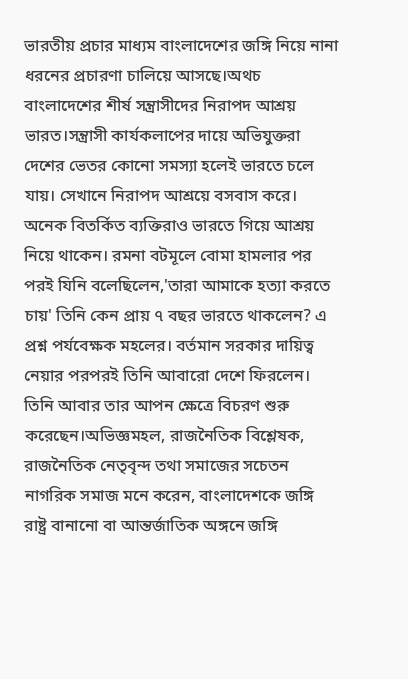ভারতীয় প্রচার মাধ্যম বাংলাদেশের জঙ্গি নিয়ে নানা ধরনের প্রচারণা চালিয়ে আসছে।অথচ বাংলাদেশের শীর্ষ সন্ত্রাসীদের নিরাপদ আশ্রয় ভারত।সন্ত্রাসী কার্যকলাপের দায়ে অভিযুক্তরা দেশের ভেতর কোনো সমস্যা হলেই ভারতে চলে যায়। সেখানে নিরাপদ আশ্রয়ে বসবাস করে। অনেক বিতর্কিত ব্যক্তিরাও ভারতে গিয়ে আশ্রয় নিয়ে থাকেন। রমনা বটমূলে বোমা হামলার পর পরই যিনি বলেছিলেন,'তারা আমাকে হত্যা করতে চায়' তিনি কেন প্রায় ৭ বছর ভারতে থাকলেন? এ প্রশ্ন পর্যবেক্ষক মহলের। বর্তমান সরকার দায়িত্ব নেয়ার পরপরই তিনি আবারো দেশে ফিরলেন। তিনি আবার তার আপন ক্ষেত্রে বিচরণ শুরু করেছেন।অভিজ্ঞমহল, রাজনৈতিক বিশ্লেষক, রাজনৈতিক নেতৃবৃন্দ তথা সমাজের সচেতন নাগরিক সমাজ মনে করেন, বাংলাদেশকে জঙ্গি রাষ্ট্র বানানো বা আন্তর্জাতিক অঙ্গনে জঙ্গি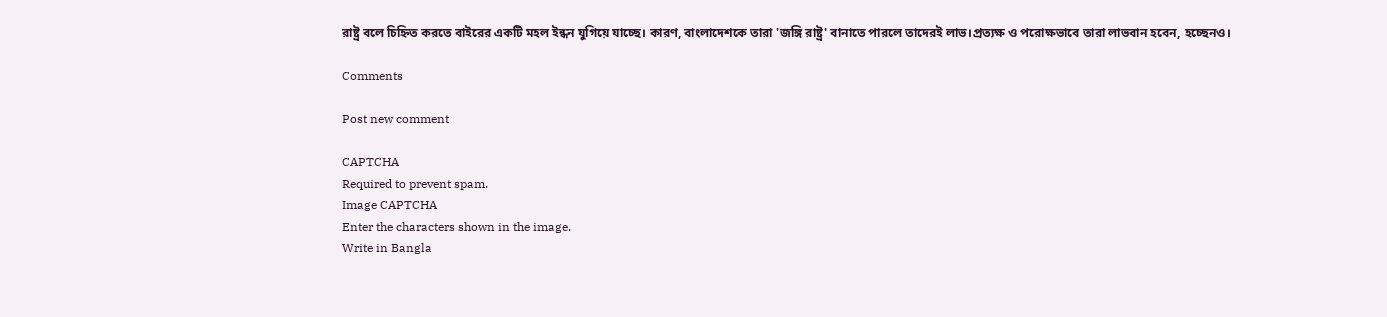রাষ্ট্র বলে চিহ্নিত করতে বাইরের একটি মহল ইন্ধন যুগিয়ে যাচ্ছে। কারণ, বাংলাদেশকে তারা 'জঙ্গি রাষ্ট্র' বানাতে পারলে তাদেরই লাভ।প্রত্যক্ষ ও পরোক্ষভাবে তারা লাভবান হবেন, হচ্ছেনও।

Comments

Post new comment

CAPTCHA
Required to prevent spam.
Image CAPTCHA
Enter the characters shown in the image.
Write in Bangla